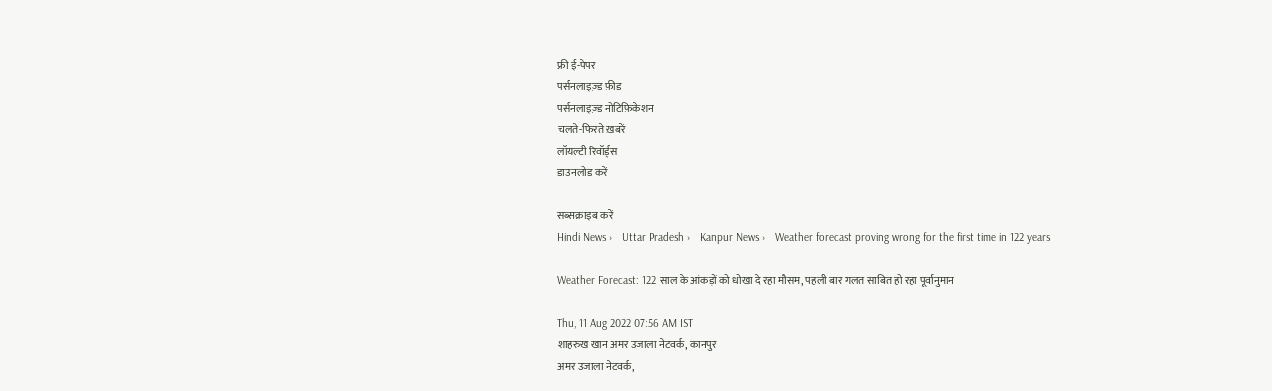फ्री ई-पेपर
पर्सनलाइज़्ड फ़ीड
पर्सनलाइज़्ड नोटिफ़िकेशन
चलते-फिरते ख़बरें
लॉयल्टी रिवॉर्ड्स
डाउनलोड करें

सब्सक्राइब करें
Hindi News ›   Uttar Pradesh ›   Kanpur News ›   Weather forecast proving wrong for the first time in 122 years

Weather Forecast: 122 साल के आंकड़ों को धोखा दे रहा मौसम, पहली बार गलत साबित हो रहा पूर्वानुमान

Thu, 11 Aug 2022 07:56 AM IST
शाहरुख खान अमर उजाला नेटवर्क, कानपुर
अमर उजाला नेटवर्क,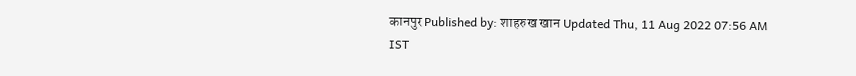कानपुर Published by: शाहरुख खान Updated Thu, 11 Aug 2022 07:56 AM IST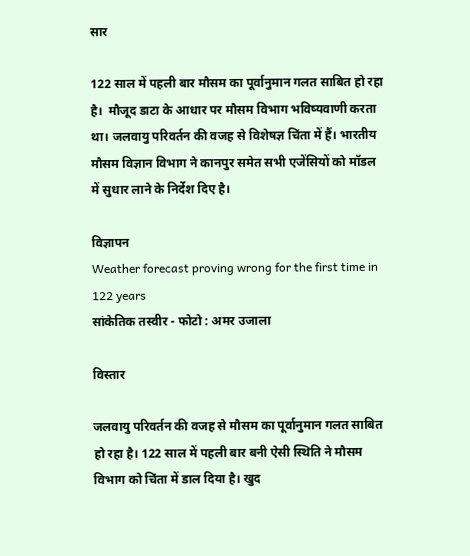सार

122 साल में पहली बार मौसम का पूर्वानुमान गलत साबित हो रहा है।  मौजूद डाटा के आधार पर मौसम विभाग भविष्यवाणी करता था। जलवायु परिवर्तन की वजह से विशेषज्ञ चिंता में हैं। भारतीय मौसम विज्ञान विभाग ने कानपुर समेत सभी एजेंसियों को मॉडल में सुधार लाने के निर्देश दिए है।

विज्ञापन
Weather forecast proving wrong for the first time in 122 years
सांकेतिक तस्वीर - फोटो : अमर उजाला

विस्तार

जलवायु परिवर्तन की वजह से मौसम का पूर्वानुमान गलत साबित हो रहा है। 122 साल में पहली बार बनी ऐसी स्थिति ने मौसम विभाग को चिंता में डाल दिया है। खुद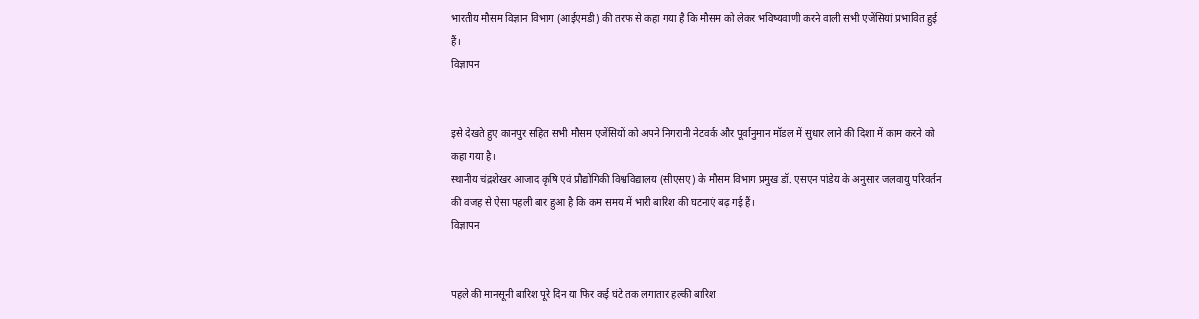भारतीय मौसम विज्ञान विभाग (आईएमडी) की तरफ से कहा गया है कि मौसम को लेकर भविष्यवाणी करने वाली सभी एजेंसियां प्रभावित हुई हैं।
विज्ञापन


इसे देखते हुए कानपुर सहित सभी मौसम एजेंसियों को अपने निगरानी नेटवर्क और पूर्वानुमान मॉडल में सुधार लाने की दिशा में काम करने को कहा गया है।
स्थानीय चंद्रशेखर आजाद कृषि एवं प्रौद्योगिकी विश्वविद्यालय (सीएसए) के मौसम विभाग प्रमुख डॉ. एसएन पांडेय के अनुसार जलवायु परिवर्तन की वजह से ऐसा पहली बार हुआ है कि कम समय में भारी बारिश की घटनाएं बढ़ गई हैं।
विज्ञापन


पहले की मानसूनी बारिश पूरे दिन या फिर कई घंटे तक लगातार हल्की बारिश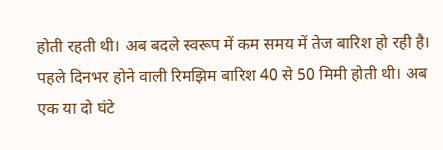होती रहती थी। अब बदले स्वरूप में कम समय में तेज बारिश हो रही है। पहले दिनभर होने वाली रिमझिम बारिश 40 से 50 मिमी होती थी। अब एक या दो घंटे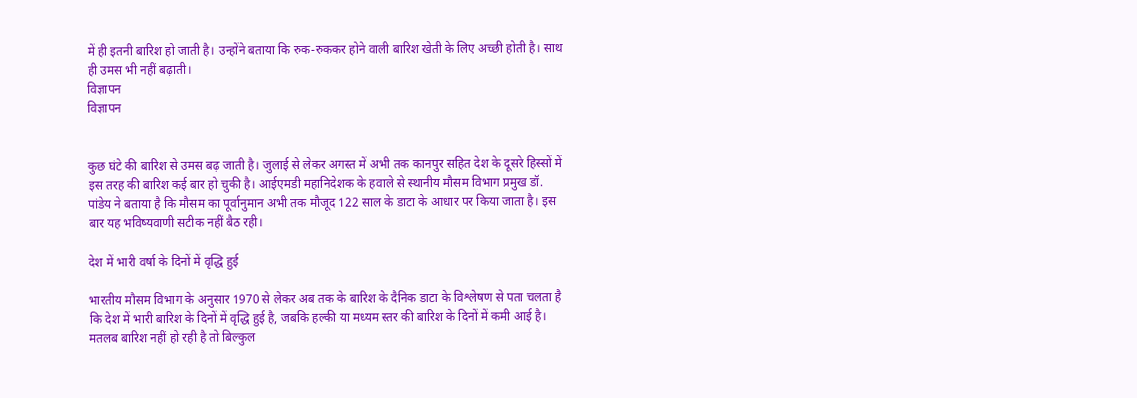में ही इतनी बारिश हो जाती है। उन्होंने बताया कि रुक-रुककर होने वाली बारिश खेती के लिए अच्छी होती है। साथ ही उमस भी नहीं बढ़ाती।
विज्ञापन
विज्ञापन


कुछ घंटे की बारिश से उमस बढ़ जाती है। जुलाई से लेकर अगस्त में अभी तक कानपुर सहित देश के दूसरे हिस्सों में इस तरह की बारिश कई बार हो चुकी है। आईएमडी महानिदेशक के हवाले से स्थानीय मौसम विभाग प्रमुख डॉ. पांडेय ने बताया है कि मौसम का पूर्वानुमान अभी तक मौजूद 122 साल के डाटा के आधार पर किया जाता है। इस बार यह भविष्यवाणी सटीक नहीं बैठ रही।

देश में भारी वर्षा के दिनों में वृद्धि हुई

भारतीय मौसम विभाग के अनुसार 1970 से लेकर अब तक के बारिश के दैनिक डाटा के विश्लेषण से पता चलता है कि देश में भारी बारिश के दिनों में वृद्धि हुई है, जबकि हल्की या मध्यम स्तर की बारिश के दिनों में कमी आई है। मतलब बारिश नहीं हो रही है तो बिल्कुल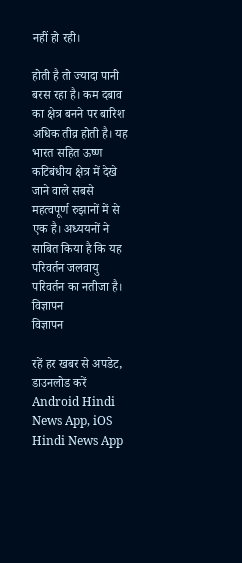नहीं हो रही।

होती है तो ज्यादा पानी बरस रहा है। कम दबाव का क्षेत्र बनने पर बारिश अधिक तीव्र होती है। यह भारत सहित ऊष्ण कटिबंधीय क्षेत्र में देखे जाने वाले सबसे महत्वपूर्ण रुझानों में से एक है। अध्ययनों ने साबित किया है कि यह परिवर्तन जलवायु परिवर्तन का नतीजा है।
विज्ञापन
विज्ञापन

रहें हर खबर से अपडेट, डाउनलोड करें Android Hindi News App, iOS Hindi News App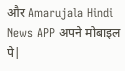और Amarujala Hindi News APP अपने मोबाइल पे|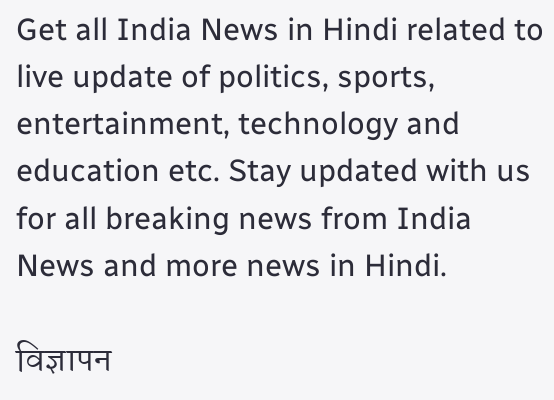Get all India News in Hindi related to live update of politics, sports, entertainment, technology and education etc. Stay updated with us for all breaking news from India News and more news in Hindi.

विज्ञापन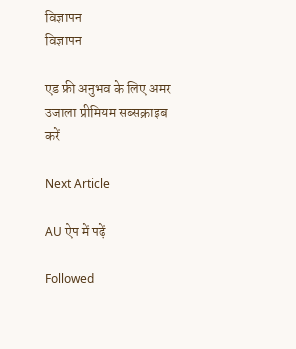विज्ञापन
विज्ञापन

एड फ्री अनुभव के लिए अमर उजाला प्रीमियम सब्सक्राइब करें

Next Article

AU ऐप में पढ़ें

Followed